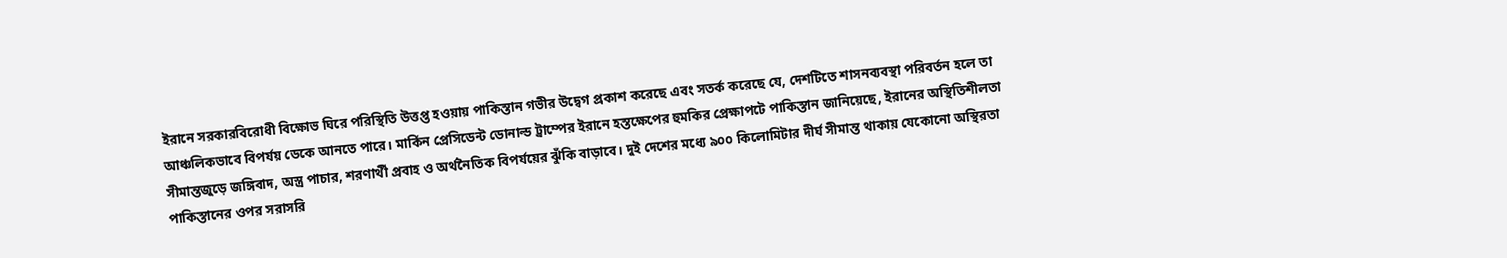ইরানে সরকারবিরোধী বিক্ষোভ ঘিরে পরিস্থিতি উত্তপ্ত হওয়ায় পাকিস্তান গভীর উদ্বেগ প্রকাশ করেছে এবং সতর্ক করেছে যে, দেশটিতে শাসনব্যবস্থা পরিবর্তন হলে তা আঞ্চলিকভাবে বিপর্যয় ডেকে আনতে পারে। মার্কিন প্রেসিডেন্ট ডোনাল্ড ট্রাম্পের ইরানে হস্তক্ষেপের হুমকির প্রেক্ষাপটে পাকিস্তান জানিয়েছে, ইরানের অস্থিতিশীলতা সীমান্তজুড়ে জঙ্গিবাদ, অস্ত্র পাচার, শরণার্থী প্রবাহ ও অর্থনৈতিক বিপর্যয়ের ঝুঁকি বাড়াবে। দুই দেশের মধ্যে ৯০০ কিলোমিটার দীর্ঘ সীমান্ত থাকায় যেকোনো অস্থিরতা পাকিস্তানের ওপর সরাসরি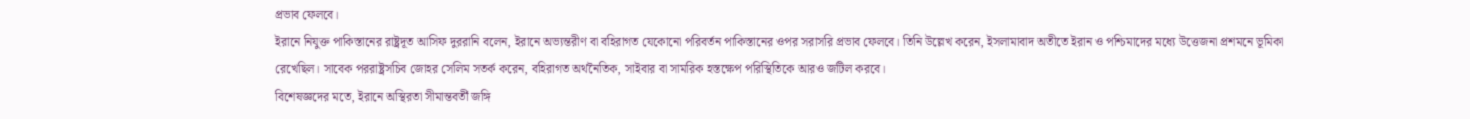প্রভাব ফেলবে।
ইরানে নিযুক্ত পাকিস্তানের রাষ্ট্রদূত আসিফ দুররানি বলেন, ইরানে অভ্যন্তরীণ বা বহিরাগত যেকোনো পরিবর্তন পাকিস্তানের ওপর সরাসরি প্রভাব ফেলবে। তিনি উল্লেখ করেন, ইসলামাবাদ অতীতে ইরান ও পশ্চিমাদের মধ্যে উত্তেজনা প্রশমনে ভূমিকা রেখেছিল। সাবেক পররাষ্ট্রসচিব জোহর সেলিম সতর্ক করেন, বহিরাগত অর্থনৈতিক, সাইবার বা সামরিক হস্তক্ষেপ পরিস্থিতিকে আরও জটিল করবে।
বিশেষজ্ঞদের মতে, ইরানে অস্থিরতা সীমান্তবর্তী জঙ্গি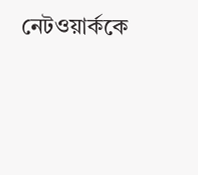নেটওয়ার্ককে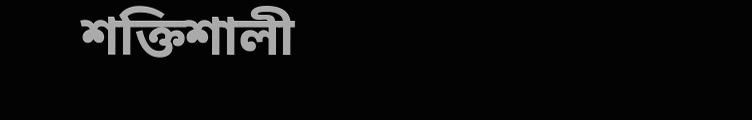শক্তিশালী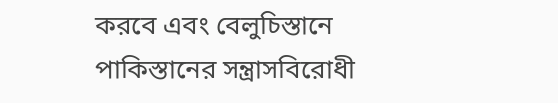করবে এবং বেলুচিস্তানে পাকিস্তানের সন্ত্রাসবিরোধী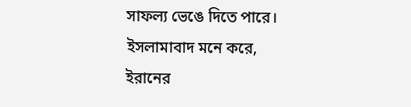সাফল্য ভেঙে দিতে পারে। ইসলামাবাদ মনে করে, ইরানের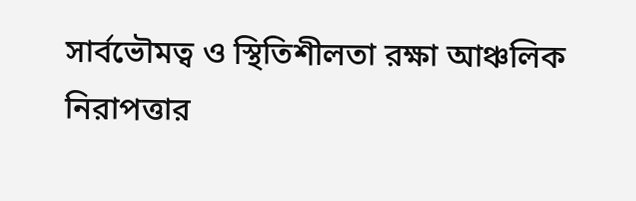সার্বভৌমত্ব ও স্থিতিশীলতা রক্ষা আঞ্চলিক নিরাপত্তার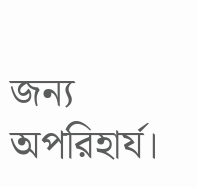জন্য অপরিহার্য।